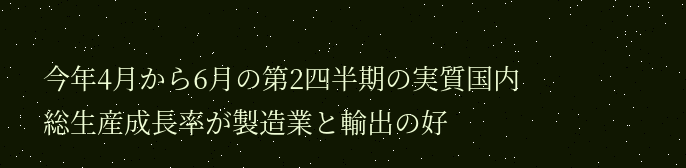今年4月から6月の第2四半期の実質国内総生産成長率が製造業と輸出の好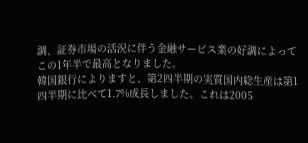調、証券市場の活況に伴う金融サービス業の好調によってこの1年半で最高となりました。
韓国銀行によりますと、第2四半期の実質国内総生産は第1四半期に比べて1.7%成長しました。これは2005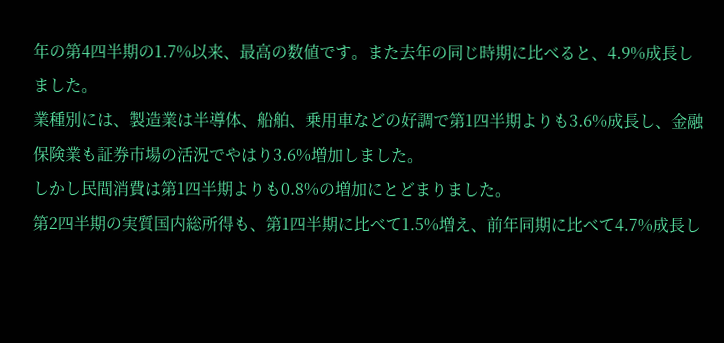年の第4四半期の1.7%以来、最高の数値です。また去年の同じ時期に比べると、4.9%成長しました。
業種別には、製造業は半導体、船舶、乗用車などの好調で第1四半期よりも3.6%成長し、金融保険業も証券市場の活況でやはり3.6%増加しました。
しかし民間消費は第1四半期よりも0.8%の増加にとどまりました。
第2四半期の実質国内総所得も、第1四半期に比べて1.5%増え、前年同期に比べて4.7%成長し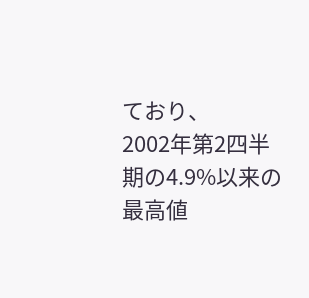ており、
2002年第2四半期の4.9%以来の最高値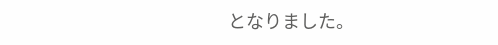となりました。